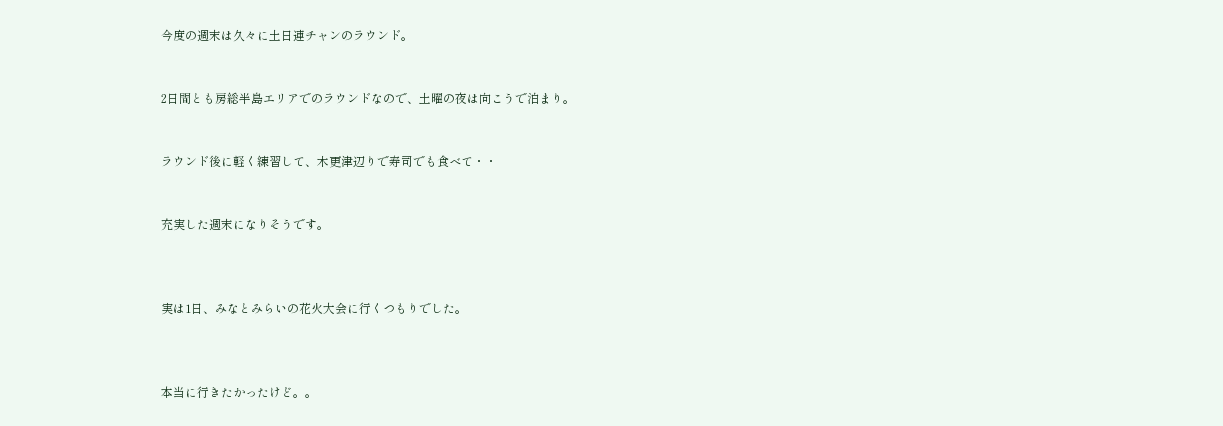今度の週末は久々に土日連チャンのラウンド。


2日間とも房総半島エリアでのラウンドなので、土曜の夜は向こうで泊まり。


ラウンド後に軽く練習して、木更津辺りで寿司でも食べて・・


充実した週末になりそうです。



実は1日、みなとみらいの花火大会に行くつもりでした。



本当に行きたかったけど。。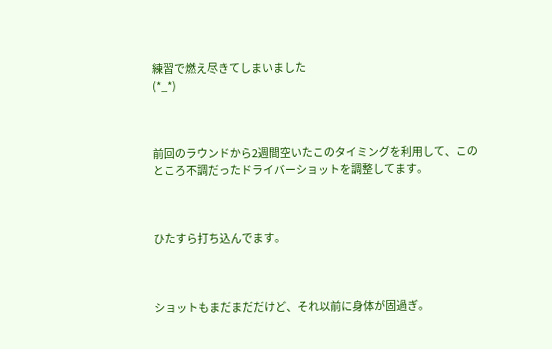練習で燃え尽きてしまいました
(*_*)



前回のラウンドから2週間空いたこのタイミングを利用して、このところ不調だったドライバーショットを調整してます。



ひたすら打ち込んでます。



ショットもまだまだだけど、それ以前に身体が固過ぎ。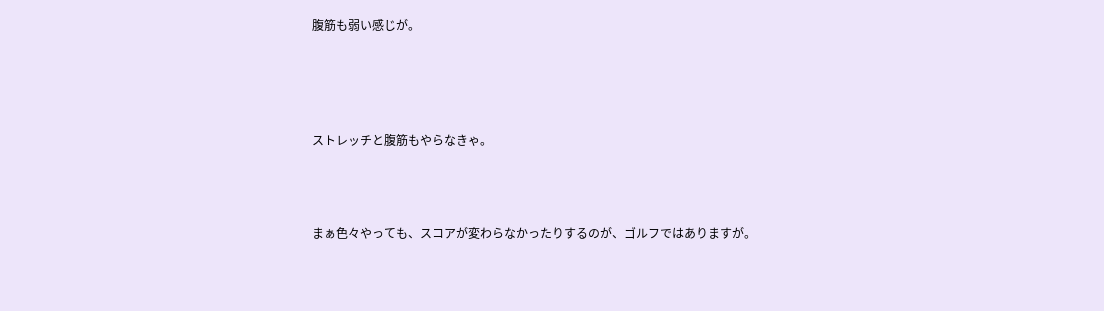腹筋も弱い感じが。




ストレッチと腹筋もやらなきゃ。



まぁ色々やっても、スコアが変わらなかったりするのが、ゴルフではありますが。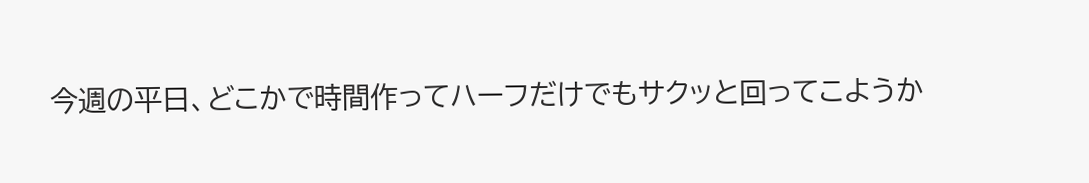今週の平日、どこかで時間作ってハーフだけでもサクッと回ってこようか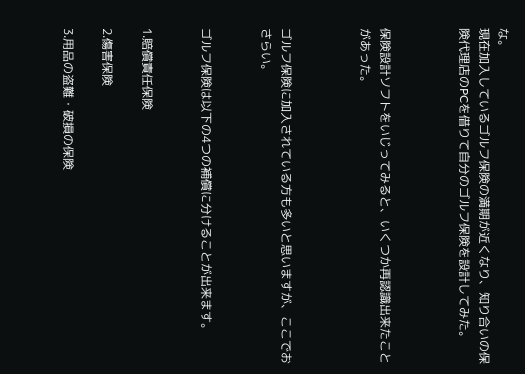な。
現在加入しているゴルフ保険の満期が近くなり、知り合いの保険代理店のPCを借りて自分のゴルフ保険を設計してみた。



保険設計ソフトをいじってみると、いくつか再認識出来たことがあった。



ゴルフ保険に加入されている方も多いと思いますが、ここでおさらい。


ゴルフ保険は以下の4つの補償に分けることが出来ます。


1.賠償責任保険

2.傷害保険

3.用品の盗難・破損の保険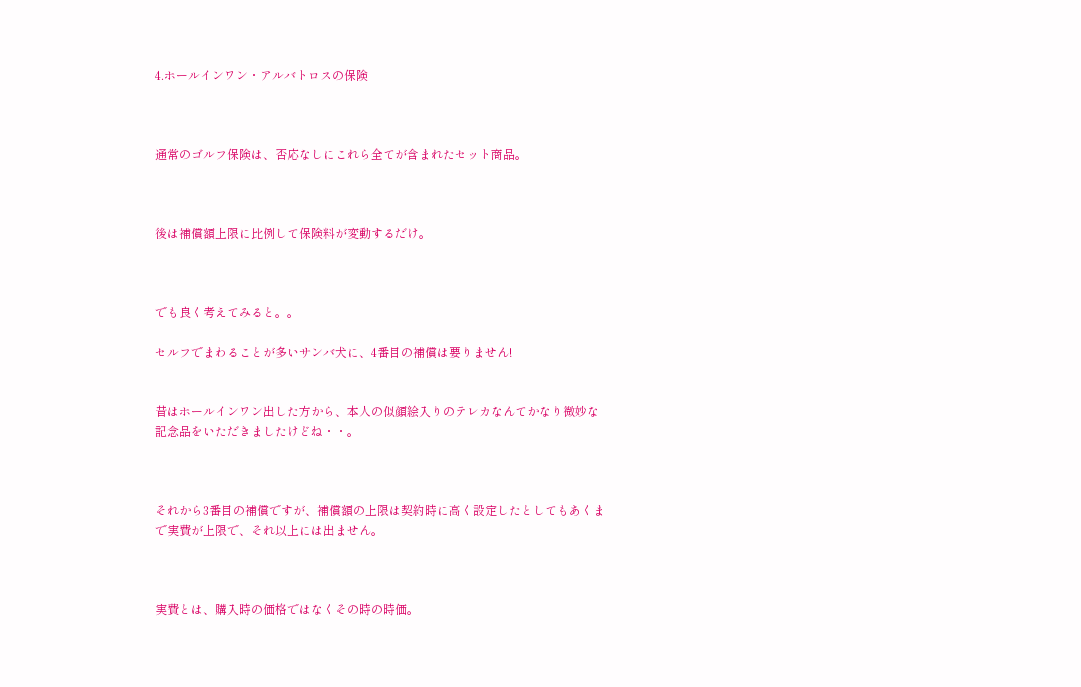4.ホールインワン・アルバトロスの保険



通常のゴルフ保険は、否応なしにこれら全てが含まれたセット商品。



後は補償額上限に比例して保険料が変動するだけ。



でも良く考えてみると。。

セルフでまわることが多いサンバ犬に、4番目の補償は要りません!


昔はホールインワン出した方から、本人の似顔絵入りのテレカなんてかなり微妙な記念品をいただきましたけどね・・。



それから3番目の補償ですが、補償額の上限は契約時に高く設定したとしてもあくまで実費が上限で、それ以上には出ません。



実費とは、購入時の価格ではなくその時の時価。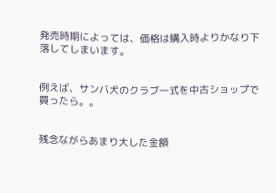発売時期によっては、価格は購入時よりかなり下落してしまいます。


例えば、サンバ犬のクラブ一式を中古ショップで買ったら。。


残念ながらあまり大した金額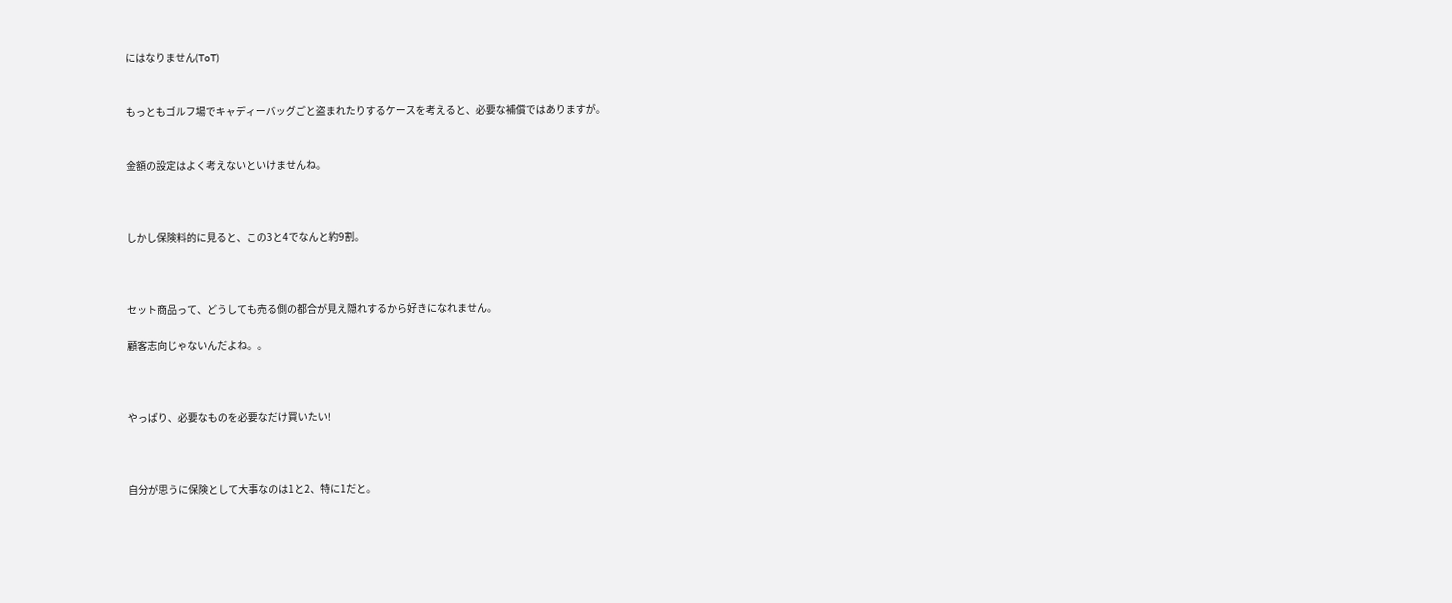にはなりません(ToT)


もっともゴルフ場でキャディーバッグごと盗まれたりするケースを考えると、必要な補償ではありますが。


金額の設定はよく考えないといけませんね。



しかし保険料的に見ると、この3と4でなんと約9割。



セット商品って、どうしても売る側の都合が見え隠れするから好きになれません。

顧客志向じゃないんだよね。。



やっぱり、必要なものを必要なだけ買いたい!



自分が思うに保険として大事なのは1と2、特に1だと。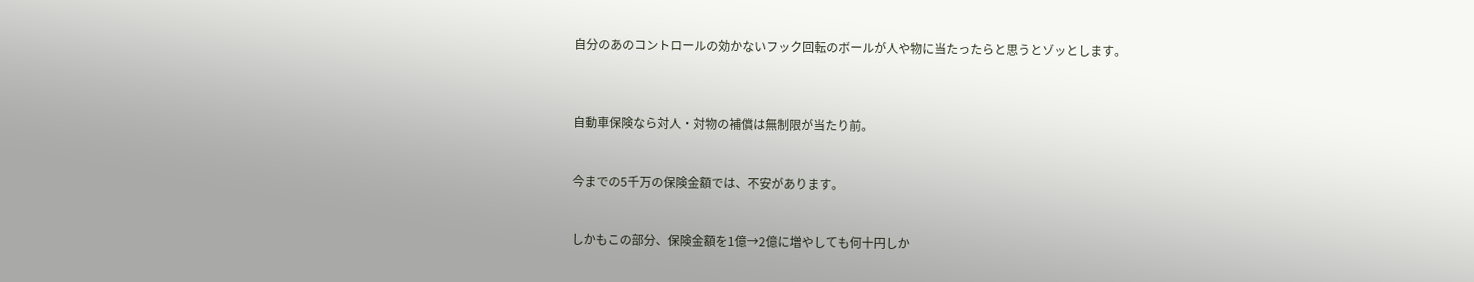自分のあのコントロールの効かないフック回転のボールが人や物に当たったらと思うとゾッとします。



自動車保険なら対人・対物の補償は無制限が当たり前。


今までの5千万の保険金額では、不安があります。


しかもこの部分、保険金額を1億→2億に増やしても何十円しか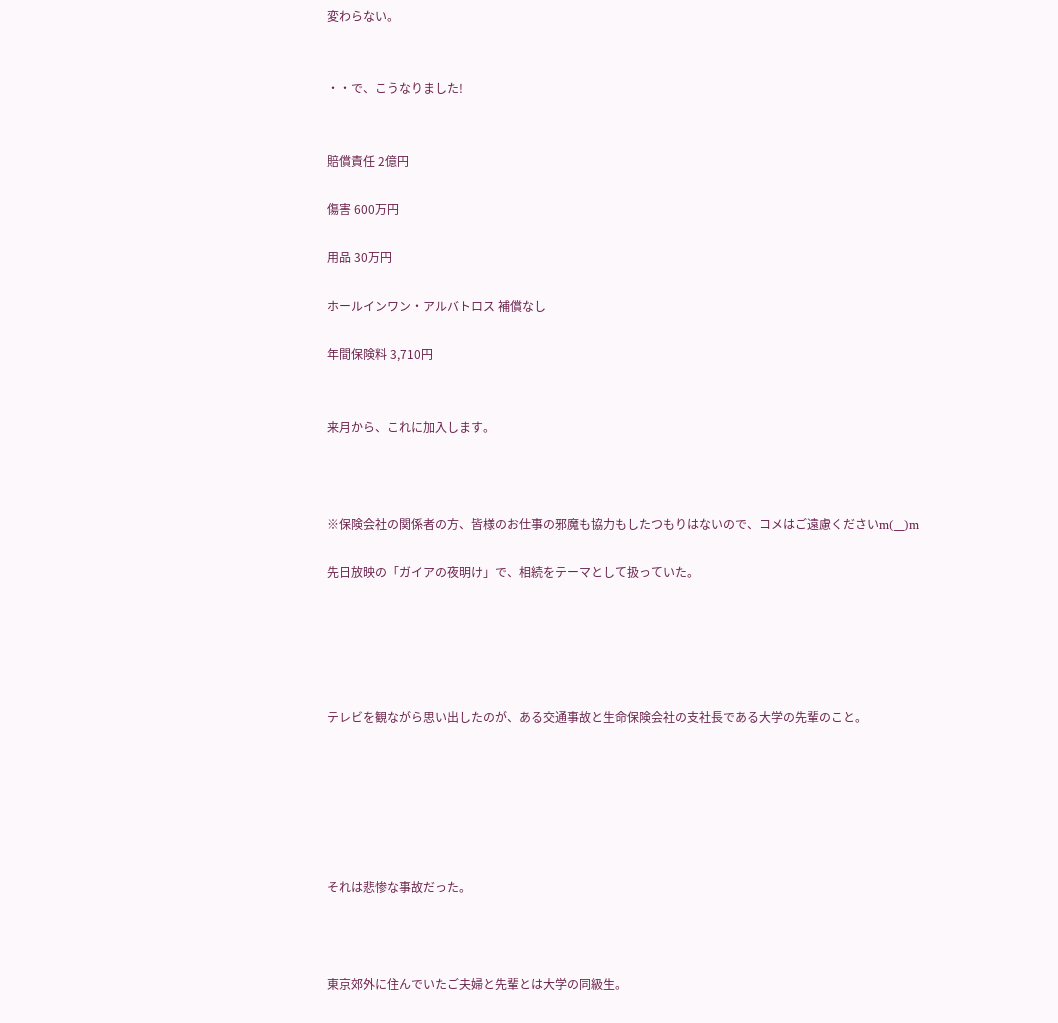変わらない。


・・で、こうなりました!


賠償責任 2億円

傷害 600万円

用品 30万円

ホールインワン・アルバトロス 補償なし

年間保険料 3,710円


来月から、これに加入します。



※保険会社の関係者の方、皆様のお仕事の邪魔も協力もしたつもりはないので、コメはご遠慮くださいm(__)m

先日放映の「ガイアの夜明け」で、相続をテーマとして扱っていた。





テレビを観ながら思い出したのが、ある交通事故と生命保険会社の支社長である大学の先輩のこと。






それは悲惨な事故だった。



東京郊外に住んでいたご夫婦と先輩とは大学の同級生。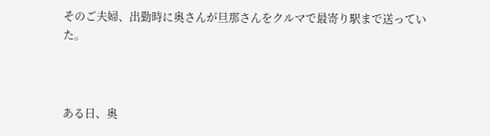そのご夫婦、出勤時に奥さんが旦那さんをクルマで最寄り駅まで送っていた。



ある日、奥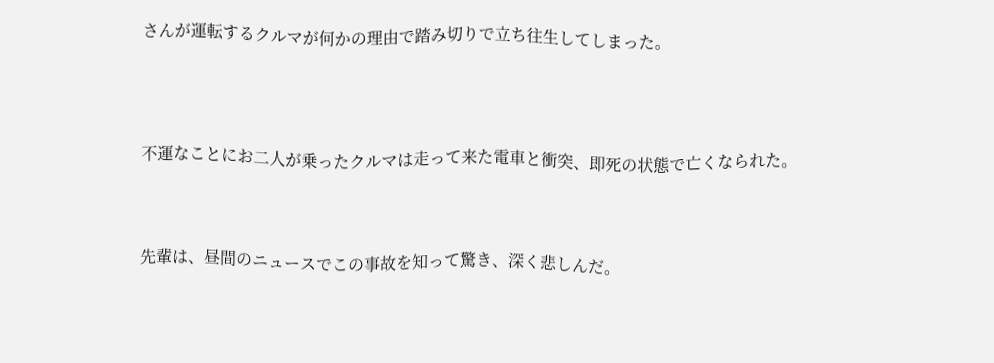さんが運転するクルマが何かの理由で踏み切りで立ち往生してしまった。





不運なことにお二人が乗ったクルマは走って来た電車と衝突、即死の状態で亡くなられた。




先輩は、昼間のニュースでこの事故を知って驚き、深く悲しんだ。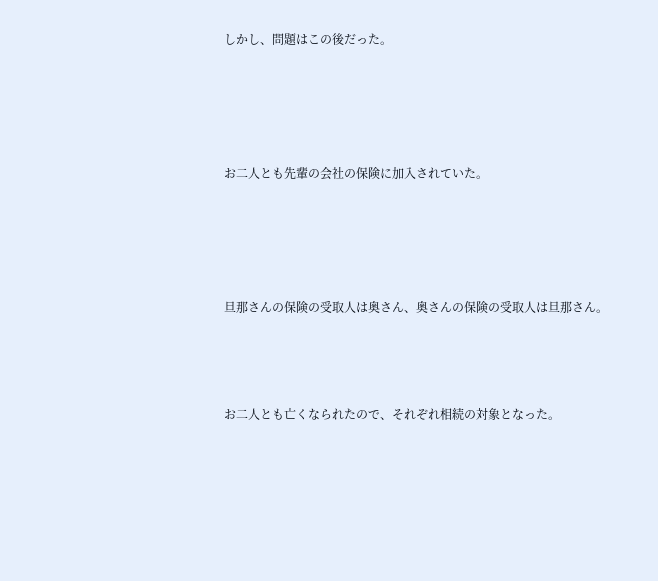しかし、問題はこの後だった。




お二人とも先輩の会社の保険に加入されていた。




旦那さんの保険の受取人は奥さん、奥さんの保険の受取人は旦那さん。



お二人とも亡くなられたので、それぞれ相続の対象となった。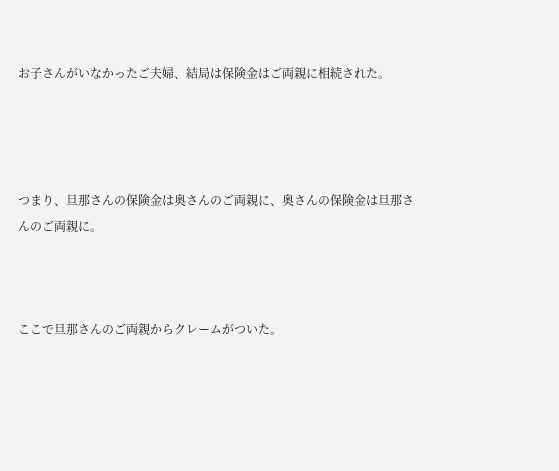お子さんがいなかったご夫婦、結局は保険金はご両親に相続された。




つまり、旦那さんの保険金は奥さんのご両親に、奥さんの保険金は旦那さんのご両親に。



ここで旦那さんのご両親からクレームがついた。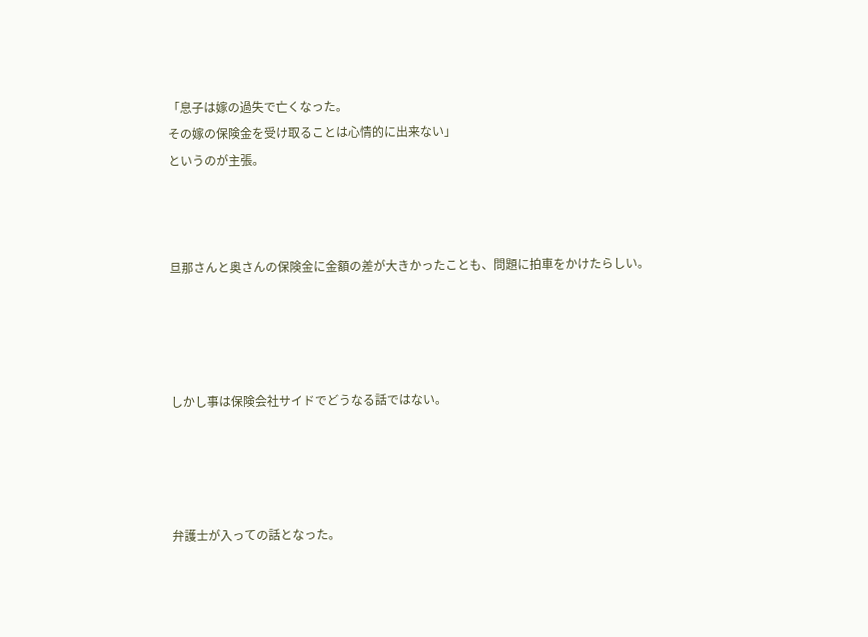「息子は嫁の過失で亡くなった。
その嫁の保険金を受け取ることは心情的に出来ない」
というのが主張。



旦那さんと奥さんの保険金に金額の差が大きかったことも、問題に拍車をかけたらしい。




しかし事は保険会社サイドでどうなる話ではない。




弁護士が入っての話となった。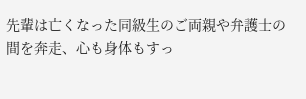先輩は亡くなった同級生のご両親や弁護士の間を奔走、心も身体もすっ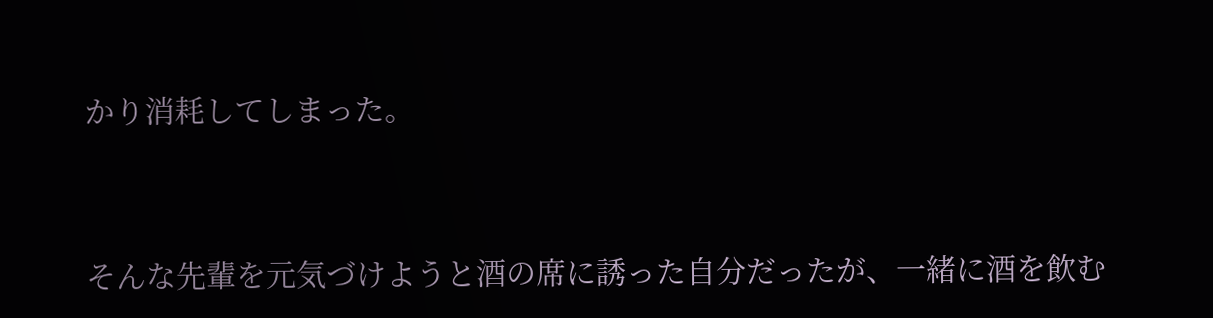かり消耗してしまった。




そんな先輩を元気づけようと酒の席に誘った自分だったが、一緒に酒を飲む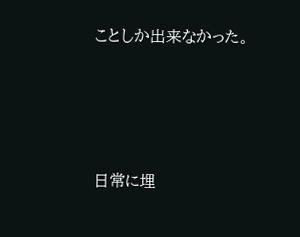ことしか出来なかった。






日常に埋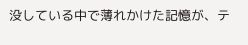没している中で薄れかけた記憶が、テ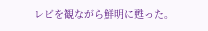レビを観ながら鮮明に甦った。